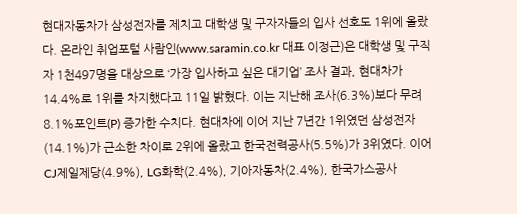현대자동차가 삼성전자를 제치고 대학생 및 구자자들의 입사 선호도 1위에 올랐다. 온라인 취업포털 사람인(www.saramin.co.kr 대표 이정근)은 대학생 및 구직자 1천497명을 대상으로 ‘가장 입사하고 싶은 대기업’ 조사 결과, 현대차가 14.4%로 1위를 차지했다고 11일 밝혔다. 이는 지난해 조사(6.3%)보다 무려 8.1%포인트(P) 증가한 수치다. 현대차에 이어 지난 7년간 1위였던 삼성전자(14.1%)가 근소한 차이로 2위에 올랐고 한국전력공사(5.5%)가 3위였다. 이어 CJ제일제당(4.9%), LG화학(2.4%), 기아자동차(2.4%), 한국가스공사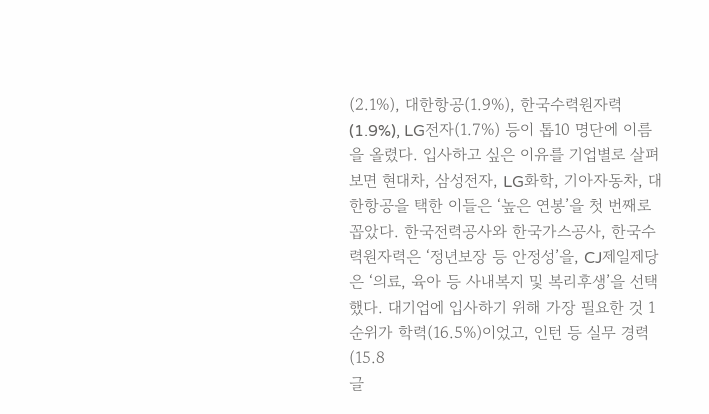(2.1%), 대한항공(1.9%), 한국수력원자력(1.9%), LG전자(1.7%) 등이 톱10 명단에 이름을 올렸다. 입사하고 싶은 이유를 기업별로 살펴보면 현대차, 삼성전자, LG화학, 기아자동차, 대한항공을 택한 이들은 ‘높은 연봉’을 첫 번째로 꼽았다. 한국전력공사와 한국가스공사, 한국수력원자력은 ‘정년보장 등 안정성’을, CJ제일제당은 ‘의료, 육아 등 사내복지 및 복리후생’을 선택했다. 대기업에 입사하기 위해 가장 필요한 것 1순위가 학력(16.5%)이었고, 인턴 등 실무 경력(15.8
글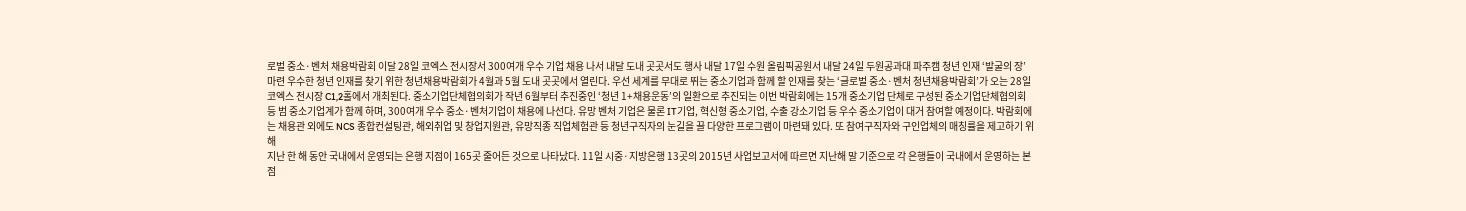로벌 중소·벤처 채용박람회 이달 28일 코엑스 전시장서 300여개 우수 기업 채용 나서 내달 도내 곳곳서도 행사 내달 17일 수원 올림픽공원서 내달 24일 두원공과대 파주캠 청년 인재 ‘발굴의 장’ 마련 우수한 청년 인재를 찾기 위한 청년채용박람회가 4월과 5월 도내 곳곳에서 열린다. 우선 세계를 무대로 뛰는 중소기업과 함께 할 인재를 찾는 ‘글로벌 중소·벤처 청년채용박람회’가 오는 28일 코엑스 전시장 C1,2홀에서 개최된다. 중소기업단체협의회가 작년 6월부터 추진중인 ‘청년 1+채용운동’의 일환으로 추진되는 이번 박람회에는 15개 중소기업 단체로 구성된 중소기업단체협의회 등 범 중소기업계가 함께 하며, 300여개 우수 중소·벤처기업이 채용에 나선다. 유망 벤처 기업은 물론 IT기업, 혁신형 중소기업, 수출 강소기업 등 우수 중소기업이 대거 참여할 예정이다. 박람회에는 채용관 외에도 NCS 종합컨설팅관, 해외취업 및 창업지원관, 유망직종 직업체험관 등 청년구직자의 눈길을 끌 다양한 프로그램이 마련돼 있다. 또 참여구직자와 구인업체의 매칭률을 제고하기 위해
지난 한 해 동안 국내에서 운영되는 은행 지점이 165곳 줄어든 것으로 나타났다. 11일 시중·지방은행 13곳의 2015년 사업보고서에 따르면 지난해 말 기준으로 각 은행들이 국내에서 운영하는 본점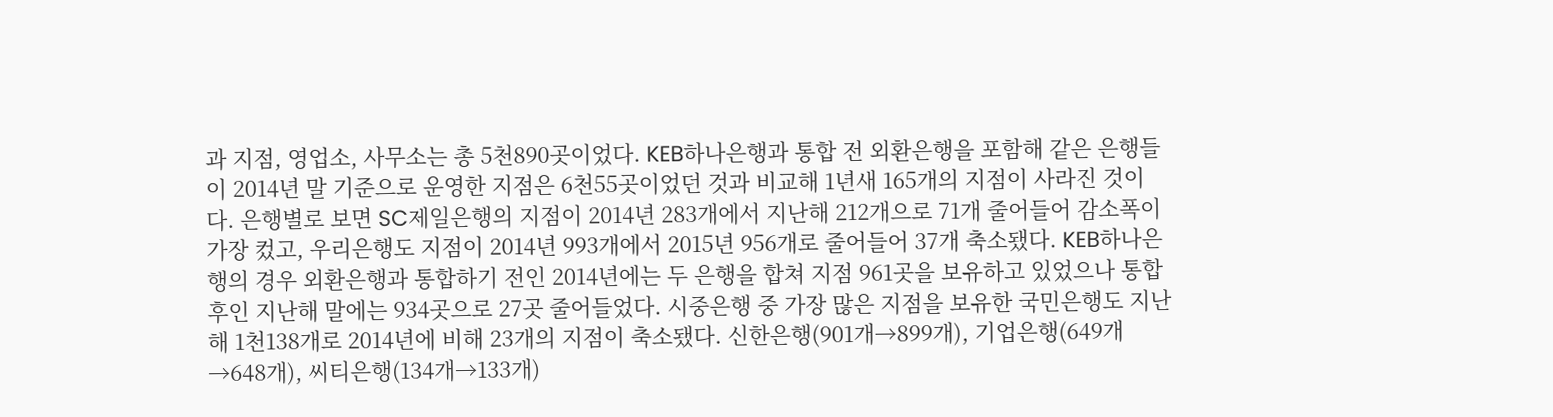과 지점, 영업소, 사무소는 총 5천890곳이었다. KEB하나은행과 통합 전 외환은행을 포함해 같은 은행들이 2014년 말 기준으로 운영한 지점은 6천55곳이었던 것과 비교해 1년새 165개의 지점이 사라진 것이다. 은행별로 보면 SC제일은행의 지점이 2014년 283개에서 지난해 212개으로 71개 줄어들어 감소폭이 가장 컸고, 우리은행도 지점이 2014년 993개에서 2015년 956개로 줄어들어 37개 축소됐다. KEB하나은행의 경우 외환은행과 통합하기 전인 2014년에는 두 은행을 합쳐 지점 961곳을 보유하고 있었으나 통합 후인 지난해 말에는 934곳으로 27곳 줄어들었다. 시중은행 중 가장 많은 지점을 보유한 국민은행도 지난해 1천138개로 2014년에 비해 23개의 지점이 축소됐다. 신한은행(901개→899개), 기업은행(649개→648개), 씨티은행(134개→133개)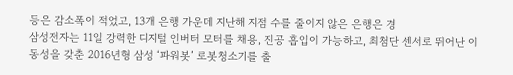등은 감소폭이 적었고, 13개 은행 가운데 지난해 지점 수를 줄이지 않은 은행은 경
삼성전자는 11일 강력한 디지털 인버터 모터를 채용, 진공 흡입이 가능하고, 최첨단 센서로 뛰어난 이동성을 갖춘 2016년형 삼성 ‘파워봇’ 로봇청소기를 출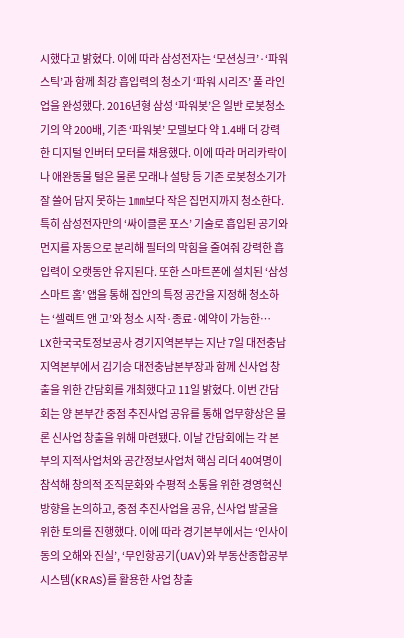시했다고 밝혔다. 이에 따라 삼성전자는 ‘모션싱크’·‘파워스틱’과 함께 최강 흡입력의 청소기 ‘파워 시리즈’ 풀 라인업을 완성했다. 2016년형 삼성 ‘파워봇’은 일반 로봇청소기의 약 200배, 기존 ‘파워봇’ 모델보다 약 1.4배 더 강력한 디지털 인버터 모터를 채용했다. 이에 따라 머리카락이나 애완동물 털은 물론 모래나 설탕 등 기존 로봇청소기가 잘 쓸어 담지 못하는 1㎜보다 작은 집먼지까지 청소한다. 특히 삼성전자만의 ‘싸이클론 포스’ 기술로 흡입된 공기와 먼지를 자동으로 분리해 필터의 막힘을 줄여줘 강력한 흡입력이 오랫동안 유지된다. 또한 스마트폰에 설치된 ‘삼성 스마트 홈’ 앱을 통해 집안의 특정 공간을 지정해 청소하는 ‘셀렉트 앤 고’와 청소 시작·종료·예약이 가능한…
LX한국국토정보공사 경기지역본부는 지난 7일 대전충남지역본부에서 김기승 대전충남본부장과 함께 신사업 창출을 위한 간담회를 개최했다고 11일 밝혔다. 이번 간담회는 양 본부간 중점 추진사업 공유를 통해 업무향상은 물론 신사업 창출을 위해 마련됐다. 이날 간담회에는 각 본부의 지적사업처와 공간정보사업처 핵심 리더 40여명이 참석해 창의적 조직문화와 수평적 소통을 위한 경영혁신방향을 논의하고, 중점 추진사업을 공유, 신사업 발굴을 위한 토의를 진행했다. 이에 따라 경기본부에서는 ‘인사이동의 오해와 진실’, ‘무인항공기(UAV)와 부동산종합공부시스템(KRAS)를 활용한 사업 창출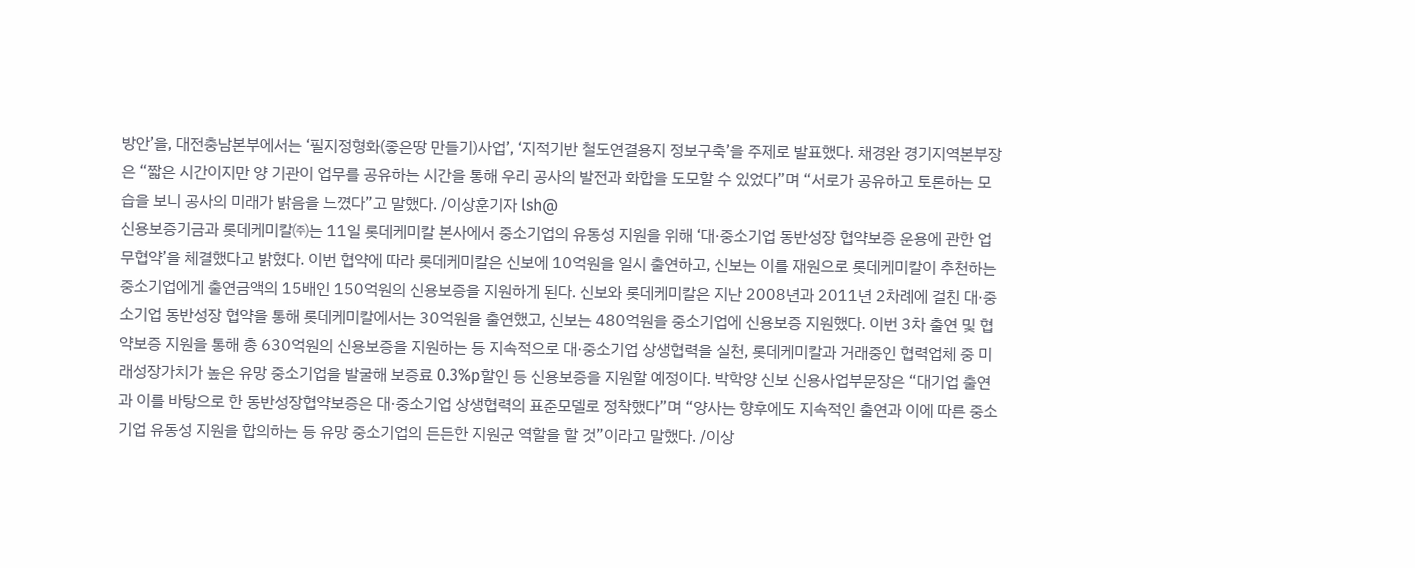방안’을, 대전충남본부에서는 ‘필지정형화(좋은땅 만들기)사업’, ‘지적기반 철도연결용지 정보구축’을 주제로 발표했다. 채경완 경기지역본부장은 “짧은 시간이지만 양 기관이 업무를 공유하는 시간을 통해 우리 공사의 발전과 화합을 도모할 수 있었다”며 “서로가 공유하고 토론하는 모습을 보니 공사의 미래가 밝음을 느꼈다”고 말했다. /이상훈기자 lsh@
신용보증기금과 롯데케미칼㈜는 11일 롯데케미칼 본사에서 중소기업의 유동성 지원을 위해 ‘대·중소기업 동반성장 협약보증 운용에 관한 업무협약’을 체결했다고 밝혔다. 이번 협약에 따라 롯데케미칼은 신보에 10억원을 일시 출연하고, 신보는 이를 재원으로 롯데케미칼이 추천하는 중소기업에게 출연금액의 15배인 150억원의 신용보증을 지원하게 된다. 신보와 롯데케미칼은 지난 2008년과 2011년 2차례에 걸친 대·중소기업 동반성장 협약을 통해 롯데케미칼에서는 30억원을 출연했고, 신보는 480억원을 중소기업에 신용보증 지원했다. 이번 3차 출연 및 협약보증 지원을 통해 총 630억원의 신용보증을 지원하는 등 지속적으로 대·중소기업 상생협력을 실천, 롯데케미칼과 거래중인 협력업체 중 미래성장가치가 높은 유망 중소기업을 발굴해 보증료 0.3%p할인 등 신용보증을 지원할 예정이다. 박학양 신보 신용사업부문장은 “대기업 출연과 이를 바탕으로 한 동반성장협약보증은 대·중소기업 상생협력의 표준모델로 정착했다”며 “양사는 향후에도 지속적인 출연과 이에 따른 중소기업 유동성 지원을 합의하는 등 유망 중소기업의 든든한 지원군 역할을 할 것”이라고 말했다. /이상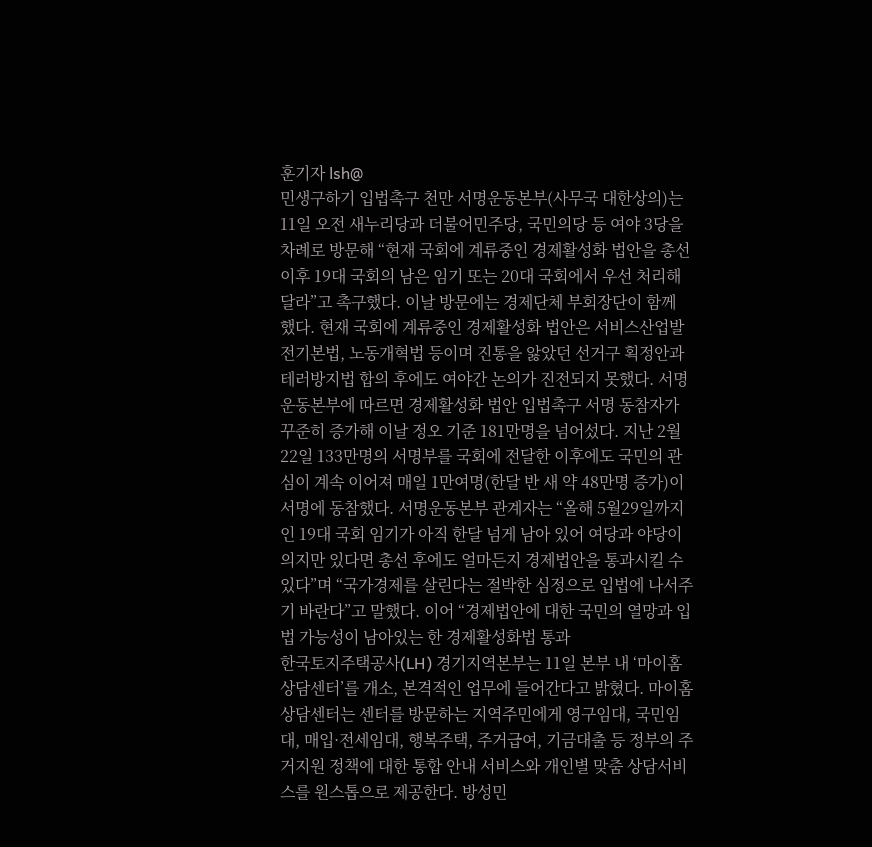훈기자 lsh@
민생구하기 입법촉구 천만 서명운동본부(사무국 대한상의)는 11일 오전 새누리당과 더불어민주당, 국민의당 등 여야 3당을 차례로 방문해 “현재 국회에 계류중인 경제활성화 법안을 총선 이후 19대 국회의 남은 임기 또는 20대 국회에서 우선 처리해 달라”고 촉구했다. 이날 방문에는 경제단체 부회장단이 함께 했다. 현재 국회에 계류중인 경제활성화 법안은 서비스산업발전기본법, 노동개혁법 등이며 진통을 앓았던 선거구 획정안과 테러방지법 합의 후에도 여야간 논의가 진전되지 못했다. 서명운동본부에 따르면 경제활성화 법안 입법촉구 서명 동참자가 꾸준히 증가해 이날 정오 기준 181만명을 넘어섰다. 지난 2월 22일 133만명의 서명부를 국회에 전달한 이후에도 국민의 관심이 계속 이어져 매일 1만여명(한달 반 새 약 48만명 증가)이 서명에 동참했다. 서명운동본부 관계자는 “올해 5월29일까지인 19대 국회 임기가 아직 한달 넘게 남아 있어 여당과 야당이 의지만 있다면 총선 후에도 얼마든지 경제법안을 통과시킬 수 있다”며 “국가경제를 살린다는 절박한 심정으로 입법에 나서주기 바란다”고 말했다. 이어 “경제법안에 대한 국민의 열망과 입법 가능성이 남아있는 한 경제활성화법 통과
한국토지주택공사(LH) 경기지역본부는 11일 본부 내 ‘마이홈 상담센터’를 개소, 본격적인 업무에 들어간다고 밝혔다. 마이홈 상담센터는 센터를 방문하는 지역주민에게 영구임대, 국민임대, 매입·전세임대, 행복주택, 주거급여, 기금대출 등 정부의 주거지원 정책에 대한 통합 안내 서비스와 개인별 맞춤 상담서비스를 원스톱으로 제공한다. 방성민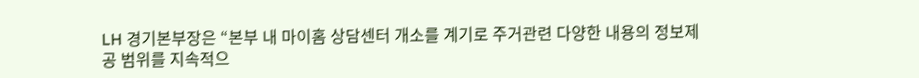LH 경기본부장은 “본부 내 마이홈 상담센터 개소를 계기로 주거관련 다양한 내용의 정보제공 범위를 지속적으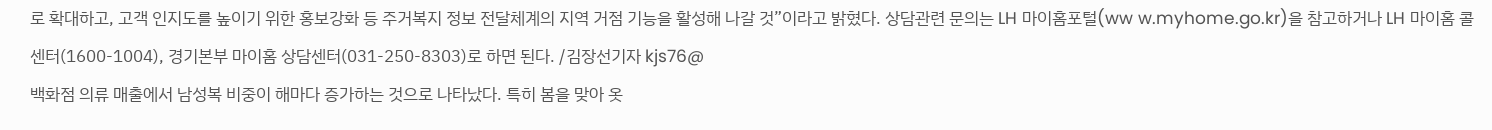로 확대하고, 고객 인지도를 높이기 위한 홍보강화 등 주거복지 정보 전달체계의 지역 거점 기능을 활성해 나갈 것”이라고 밝혔다. 상담관련 문의는 LH 마이홈포털(ww w.myhome.go.kr)을 참고하거나 LH 마이홈 콜센터(1600-1004), 경기본부 마이홈 상담센터(031-250-8303)로 하면 된다. /김장선기자 kjs76@
백화점 의류 매출에서 남성복 비중이 해마다 증가하는 것으로 나타났다. 특히 봄을 맞아 옷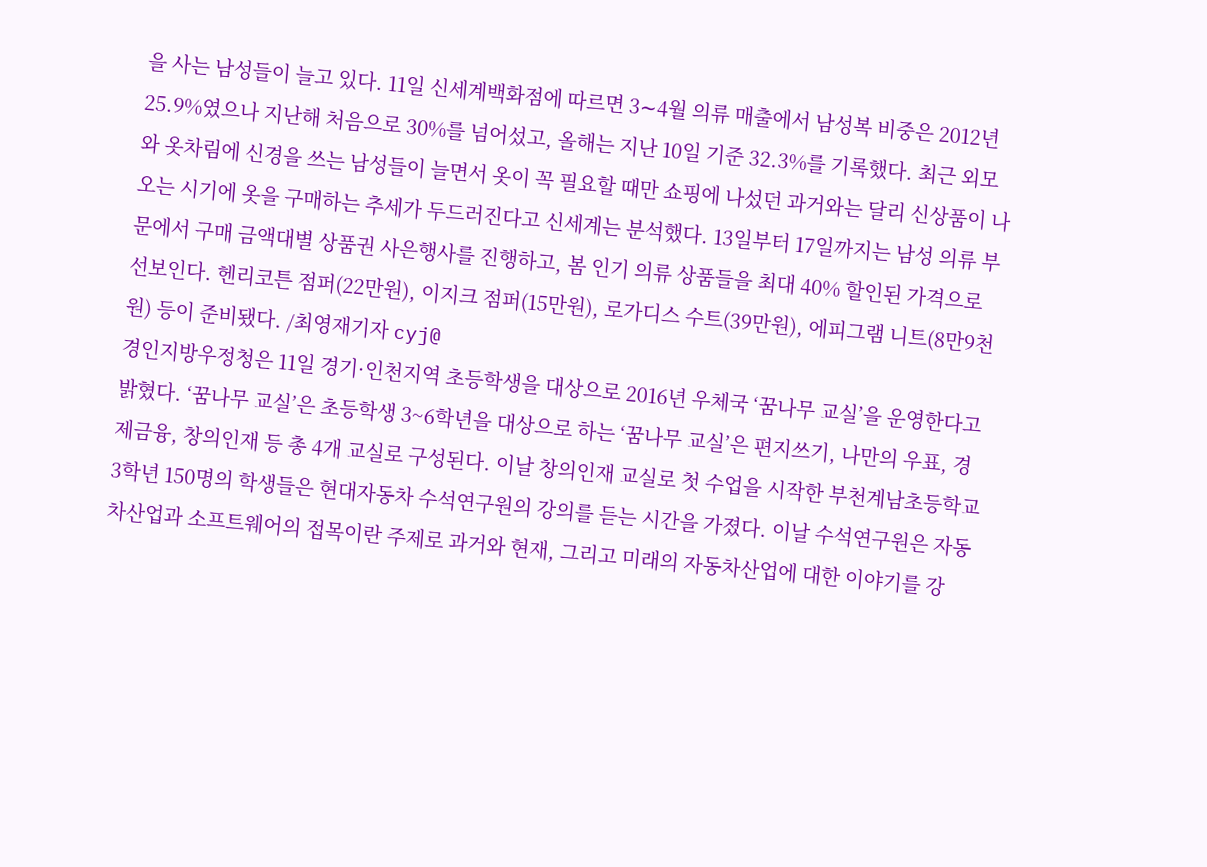을 사는 남성들이 늘고 있다. 11일 신세계백화점에 따르면 3∼4월 의류 매출에서 남성복 비중은 2012년 25.9%였으나 지난해 처음으로 30%를 넘어섰고, 올해는 지난 10일 기준 32.3%를 기록했다. 최근 외모와 옷차림에 신경을 쓰는 남성들이 늘면서 옷이 꼭 필요할 때만 쇼핑에 나섰던 과거와는 달리 신상품이 나오는 시기에 옷을 구매하는 추세가 두드러진다고 신세계는 분석했다. 13일부터 17일까지는 남성 의류 부문에서 구매 금액대별 상품권 사은행사를 진행하고, 봄 인기 의류 상품들을 최대 40% 할인된 가격으로 선보인다. 헨리코튼 점퍼(22만원), 이지크 점퍼(15만원), 로가디스 수트(39만원), 에피그램 니트(8만9천원) 등이 준비됐다. /최영재기자 cyj@
경인지방우정청은 11일 경기·인천지역 초등학생을 대상으로 2016년 우체국 ‘꿈나무 교실’을 운영한다고 밝혔다. ‘꿈나무 교실’은 초등학생 3~6학년을 대상으로 하는 ‘꿈나무 교실’은 편지쓰기, 나만의 우표, 경제금융, 창의인재 등 총 4개 교실로 구성된다. 이날 창의인재 교실로 첫 수업을 시작한 부천계남초등학교 3학년 150명의 학생들은 현대자동차 수석연구원의 강의를 듣는 시간을 가졌다. 이날 수석연구원은 자동차산업과 소프트웨어의 접목이란 주제로 과거와 현재, 그리고 미래의 자동차산업에 대한 이야기를 강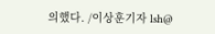의했다. /이상훈기자 lsh@